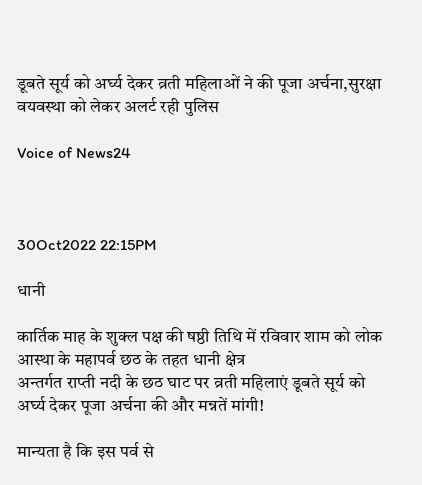डूबते सूर्य को अर्घ्य देकर व्रती महिलाओं ने की पूजा अर्चना,सुरक्षा वयवस्था को लेकर अलर्ट रही पुलिस

Voice of News24



30Oct2022 22:15PM

धानी

कार्तिक माह के शुक्ल पक्ष की षष्ठी तिथि में रविवार शाम को लोक आस्था के महापर्व छठ के तहत धानी क्षेत्र
अन्तर्गत राप्ती नदी के छठ घाट पर व्रती महिलाएं डूबते सूर्य को अर्घ्य देकर पूजा अर्चना की और मन्नतें मांगी!

मान्यता है कि इस पर्व से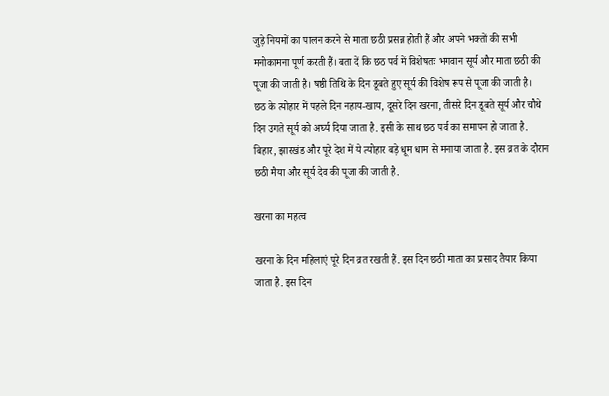जुड़े नियमों का पालन करने से माता छठी प्रसन्न होती हैं और अपने भक्तों की सभी मनोकामना पूर्ण करती हैं। बता दें कि छठ पर्व में विशेषतः भगवान सूर्य और माता छठी की पूजा की जाती है। षष्ठी तिथि के दिन डूबते हुए सूर्य की विशेष रूप से पूजा की जाती है।
छठ के त्‍योहार में पहले दिन नहाय-खाय, दूसरे दिन खरना, तीसरे दिन डूबते सूर्य और चौथे दिन उगते सूर्य को अर्घ्य दिया जाता है. इसी के साथ छठ पर्व का समापन हो जाता है. बिहार, झारखंड और पूरे देश में ये त्योहार बड़े धूम धाम से मनाया जाता है. इस व्रत के दौरान छठी मैया और सूर्य देव की पूजा की जाती है.

खरना का महत्व

खरना के दिन महिलाएं पूरे दिन व्रत रखती हैं. इस दिन छठी माता का प्रसाद तैयार किया जाता है. इस दिन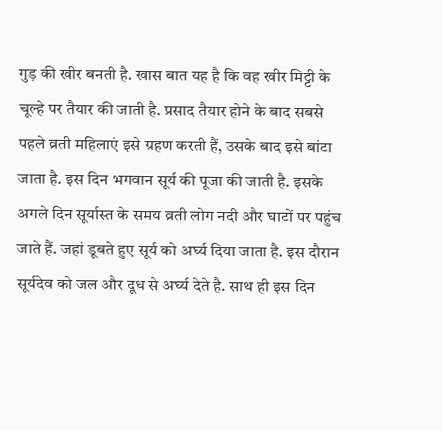गुड़ की खीर बनती है. खास बात यह है कि वह खीर मिट्टी के चूल्हे पर तैयार की जाती है. प्रसाद तैयार होने के बाद सबसे पहले व्रती महिलाएं इसे ग्रहण करती हैं, उसके बाद इसे बांटा जाता है. इस दिन भगवान सूर्य की पूजा की जाती है. इसके अगले दिन सूर्यास्त के समय व्रती लोग नदी और घाटों पर पहुंच जाते हैं. जहां डूबते हुए सूर्य को अर्घ्य दिया जाता है. इस दौरान सूर्यदेव को जल और दूध से अर्घ्य देते है. साथ ही इस दिन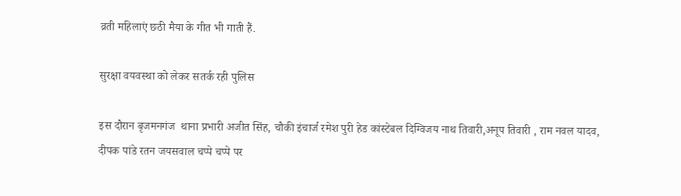व्रती महिलाएं छठी मैया के गीत भी गाती हैं.

सुरक्षा वयवस्था को लेकर सतर्क रही पुलिस

इस दौरान बृजमनगंज  थाना प्रभारी अजीत सिंह, चौकी इंचार्ज रमेश पुरी हेड कांस्टेबल दिग्विजय नाथ तिवारी,अनूप तिवारी , राम नवल यादव, दीपक पांडे रतन जयसवाल चप्पे चप्पे पर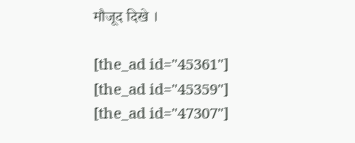मौजूद दिखे ।

[the_ad id="45361"]
[the_ad id="45359"]
[the_ad id="47307"]